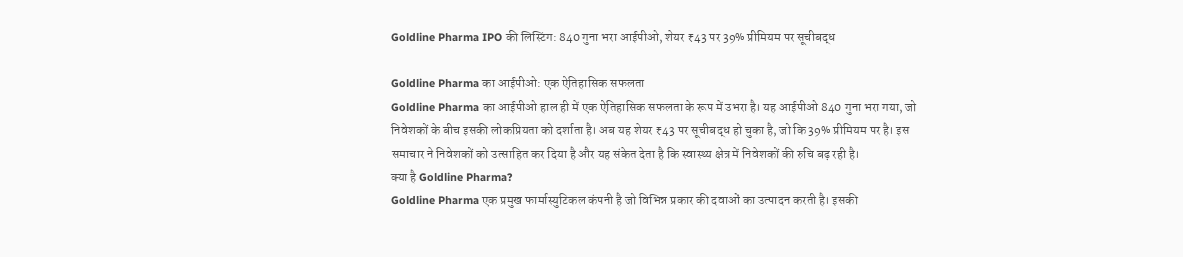Goldline Pharma IPO की लिस्टिंग: 840 गुना भरा आईपीओ, शेयर ₹43 पर 39% प्रीमियम पर सूचीबद्ध

Goldline Pharma का आईपीओ: एक ऐतिहासिक सफलता
Goldline Pharma का आईपीओ हाल ही में एक ऐतिहासिक सफलता के रूप में उभरा है। यह आईपीओ 840 गुना भरा गया, जो निवेशकों के बीच इसकी लोकप्रियता को दर्शाता है। अब यह शेयर ₹43 पर सूचीबद्ध हो चुका है, जो कि 39% प्रीमियम पर है। इस समाचार ने निवेशकों को उत्साहित कर दिया है और यह संकेत देता है कि स्वास्थ्य क्षेत्र में निवेशकों की रुचि बढ़ रही है।
क्या है Goldline Pharma?
Goldline Pharma एक प्रमुख फार्मास्युटिकल कंपनी है जो विभिन्न प्रकार की दवाओं का उत्पादन करती है। इसकी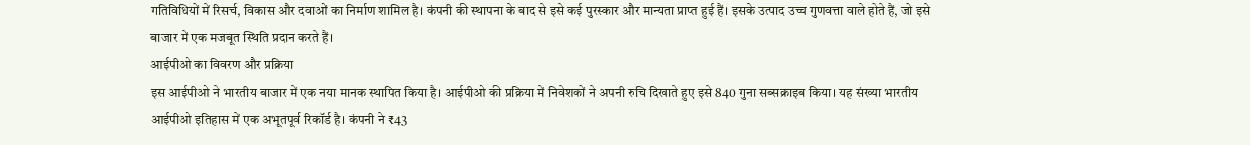गतिविधियों में रिसर्च, विकास और दवाओं का निर्माण शामिल है। कंपनी की स्थापना के बाद से इसे कई पुरस्कार और मान्यता प्राप्त हुई हैं। इसके उत्पाद उच्च गुणवत्ता वाले होते हैं, जो इसे बाजार में एक मजबूत स्थिति प्रदान करते हैं।
आईपीओ का विवरण और प्रक्रिया
इस आईपीओ ने भारतीय बाजार में एक नया मानक स्थापित किया है। आईपीओ की प्रक्रिया में निवेशकों ने अपनी रुचि दिखाते हुए इसे 840 गुना सब्सक्राइब किया। यह संख्या भारतीय आईपीओ इतिहास में एक अभूतपूर्व रिकॉर्ड है। कंपनी ने ₹43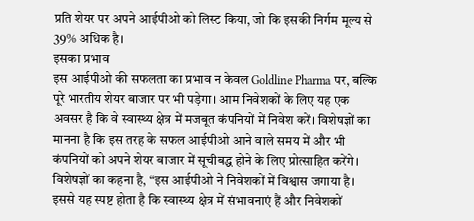प्रति शेयर पर अपने आईपीओ को लिस्ट किया, जो कि इसकी निर्गम मूल्य से 39% अधिक है।
इसका प्रभाव
इस आईपीओ की सफलता का प्रभाव न केवल Goldline Pharma पर, बल्कि पूरे भारतीय शेयर बाजार पर भी पड़ेगा। आम निवेशकों के लिए यह एक अवसर है कि वे स्वास्थ्य क्षेत्र में मजबूत कंपनियों में निवेश करें। विशेषज्ञों का मानना है कि इस तरह के सफल आईपीओ आने वाले समय में और भी कंपनियों को अपने शेयर बाजार में सूचीबद्ध होने के लिए प्रोत्साहित करेंगे।
विशेषज्ञों का कहना है, “इस आईपीओ ने निवेशकों में विश्वास जगाया है। इससे यह स्पष्ट होता है कि स्वास्थ्य क्षेत्र में संभावनाएं हैं और निवेशकों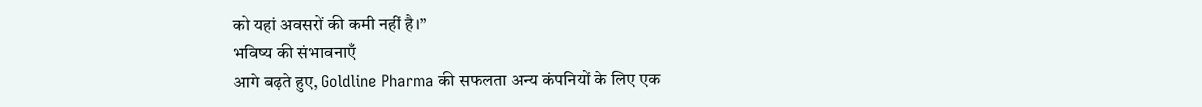को यहां अवसरों की कमी नहीं है।”
भविष्य की संभावनाएँ
आगे बढ़ते हुए, Goldline Pharma की सफलता अन्य कंपनियों के लिए एक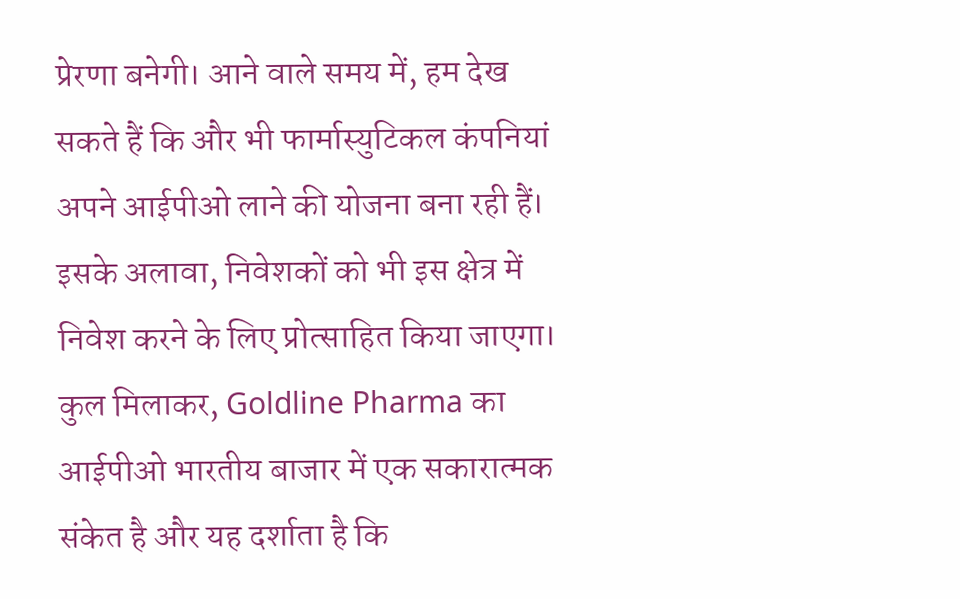प्रेरणा बनेगी। आने वाले समय में, हम देख सकते हैं कि और भी फार्मास्युटिकल कंपनियां अपने आईपीओ लाने की योजना बना रही हैं। इसके अलावा, निवेशकों को भी इस क्षेत्र में निवेश करने के लिए प्रोत्साहित किया जाएगा।
कुल मिलाकर, Goldline Pharma का आईपीओ भारतीय बाजार में एक सकारात्मक संकेत है और यह दर्शाता है कि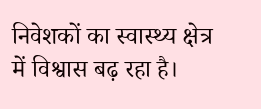निवेशकों का स्वास्थ्य क्षेत्र में विश्वास बढ़ रहा है।